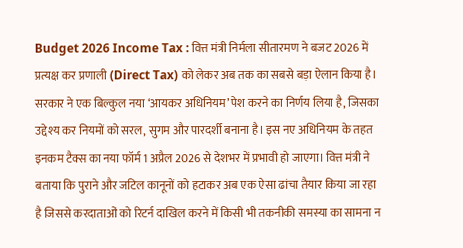Budget 2026 Income Tax : वित्त मंत्री निर्मला सीतारमण ने बजट 2026 में प्रत्यक्ष कर प्रणाली (Direct Tax) को लेकर अब तक का सबसे बड़ा ऐलान किया है। सरकार ने एक बिल्कुल नया ‘आयकर अधिनियम’ पेश करने का निर्णय लिया है, जिसका उद्देश्य कर नियमों को सरल, सुगम और पारदर्शी बनाना है। इस नए अधिनियम के तहत इनकम टैक्स का नया फॉर्म 1 अप्रैल 2026 से देशभर में प्रभावी हो जाएगा। वित्त मंत्री ने बताया कि पुराने और जटिल कानूनों को हटाकर अब एक ऐसा ढांचा तैयार किया जा रहा है जिससे करदाताओं को रिटर्न दाखिल करने में किसी भी तकनीकी समस्या का सामना न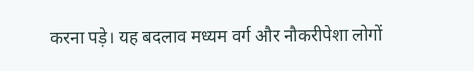करना पड़े। यह बदलाव मध्यम वर्ग और नौकरीपेशा लोगों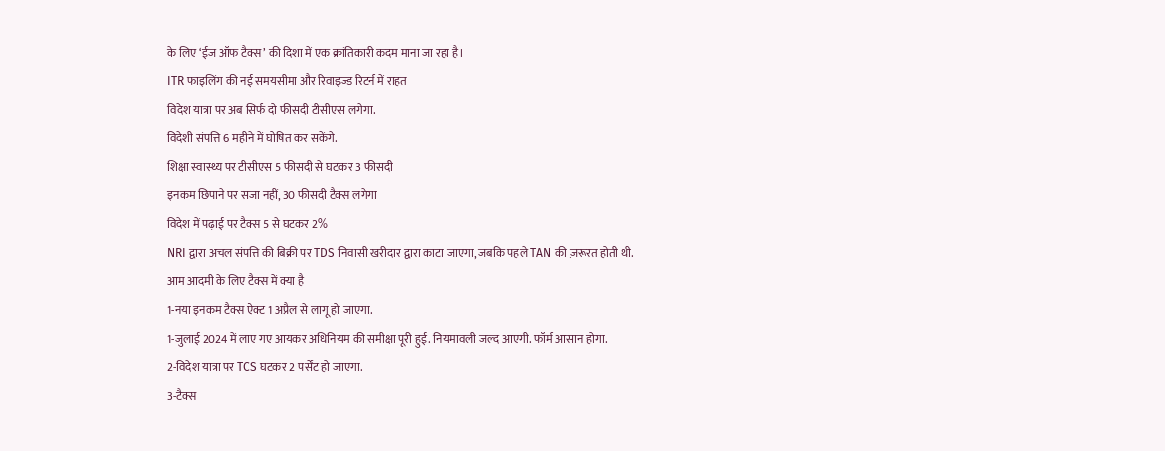के लिए ‘ईज ऑफ टैक्स’ की दिशा में एक क्रांतिकारी कदम माना जा रहा है।
ITR फाइलिंग की नई समयसीमा और रिवाइज्ड रिटर्न में राहत
विदेश यात्रा पर अब सिर्फ दो फीसदी टीसीएस लगेगा.
विदेशी संपत्ति 6 महीने में घोषित कर सकेंगे.
शिक्षा स्वास्थ्य पर टीसीएस 5 फीसदी से घटकर 3 फीसदी
इनकम छिपाने पर सजा नहीं, 30 फीसदी टैक्स लगेगा
विदेश में पढ़ाई पर टैक्स 5 से घटकर 2%
NRI द्वारा अचल संपत्ति की बिक्री पर TDS निवासी खरीदार द्वारा काटा जाएगा, जबकि पहले TAN की ज़रूरत होती थी.
आम आदमी के लिए टैक्स में क्या है
1-नया इनकम टैक्स ऐक्ट 1 अप्रैल से लागू हो जाएगा.
1-जुलाई 2024 में लाए गए आयकर अधिनियम की समीक्षा पूरी हुई. नियमावली जल्द आएगी. फॉर्म आसान होगा.
2-विदेश यात्रा पर TCS घटकर 2 पर्सेंट हो जाएगा.
3-टैक्स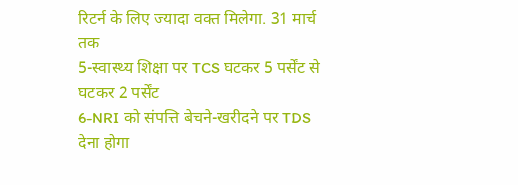रिटर्न के लिए ज्यादा वक्त मिलेगा. 31 मार्च तक
5-स्वास्थ्य शिक्षा पर TCS घटकर 5 पर्सेंट से घटकर 2 पर्सेंट
6-NRI को संपत्ति बेचने-खरीदने पर TDS देना होगा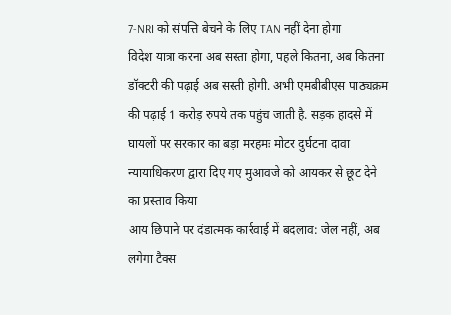7-NRI को संपत्ति बेचने के लिए TAN नहीं देना होगा
विदेश यात्रा करना अब सस्ता होगा, पहले कितना, अब कितना
डॉक्टरी की पढ़ाई अब सस्ती होगी. अभी एमबीबीएस पाठ्यक्रम की पढ़ाई 1 करोड़ रुपये तक पहुंच जाती है. सड़क हादसे में घायलों पर सरकार का बड़ा मरहमः मोटर दुर्घटना दावा न्यायाधिकरण द्वारा दिए गए मुआवजे को आयकर से छूट देने का प्रस्ताव किया
आय छिपाने पर दंडात्मक कार्रवाई में बदलाव: जेल नहीं, अब लगेगा टैक्स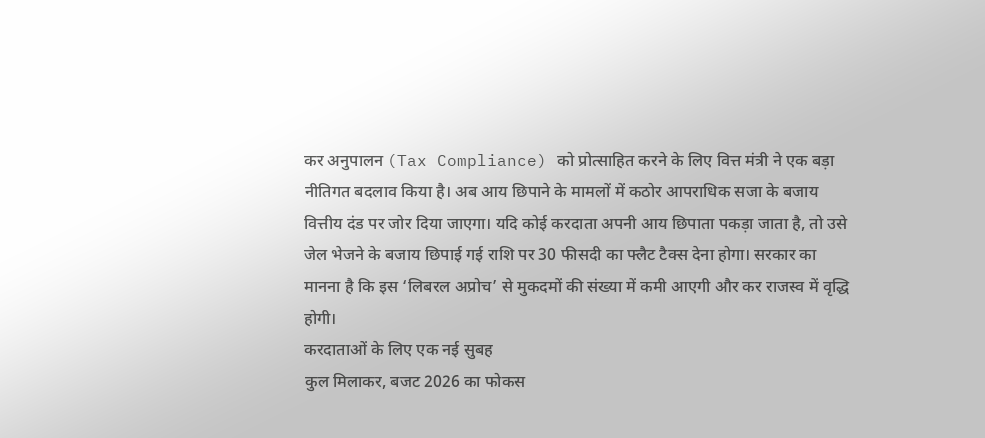कर अनुपालन (Tax Compliance) को प्रोत्साहित करने के लिए वित्त मंत्री ने एक बड़ा नीतिगत बदलाव किया है। अब आय छिपाने के मामलों में कठोर आपराधिक सजा के बजाय वित्तीय दंड पर जोर दिया जाएगा। यदि कोई करदाता अपनी आय छिपाता पकड़ा जाता है, तो उसे जेल भेजने के बजाय छिपाई गई राशि पर 30 फीसदी का फ्लैट टैक्स देना होगा। सरकार का मानना है कि इस ‘लिबरल अप्रोच’ से मुकदमों की संख्या में कमी आएगी और कर राजस्व में वृद्धि होगी।
करदाताओं के लिए एक नई सुबह
कुल मिलाकर, बजट 2026 का फोकस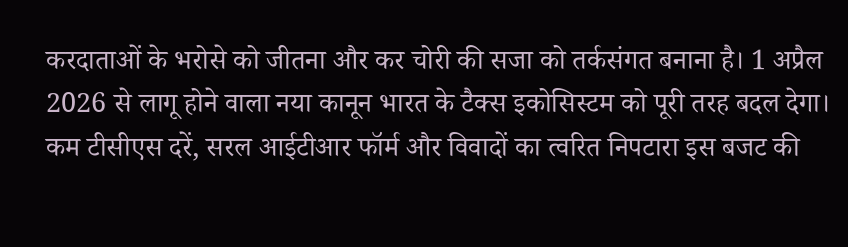करदाताओं के भरोसे को जीतना और कर चोरी की सजा को तर्कसंगत बनाना है। 1 अप्रैल 2026 से लागू होने वाला नया कानून भारत के टैक्स इकोसिस्टम को पूरी तरह बदल देगा। कम टीसीएस दरें, सरल आईटीआर फॉर्म और विवादों का त्वरित निपटारा इस बजट की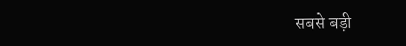सबसे बड़ी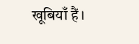खूबियाँ हैं।